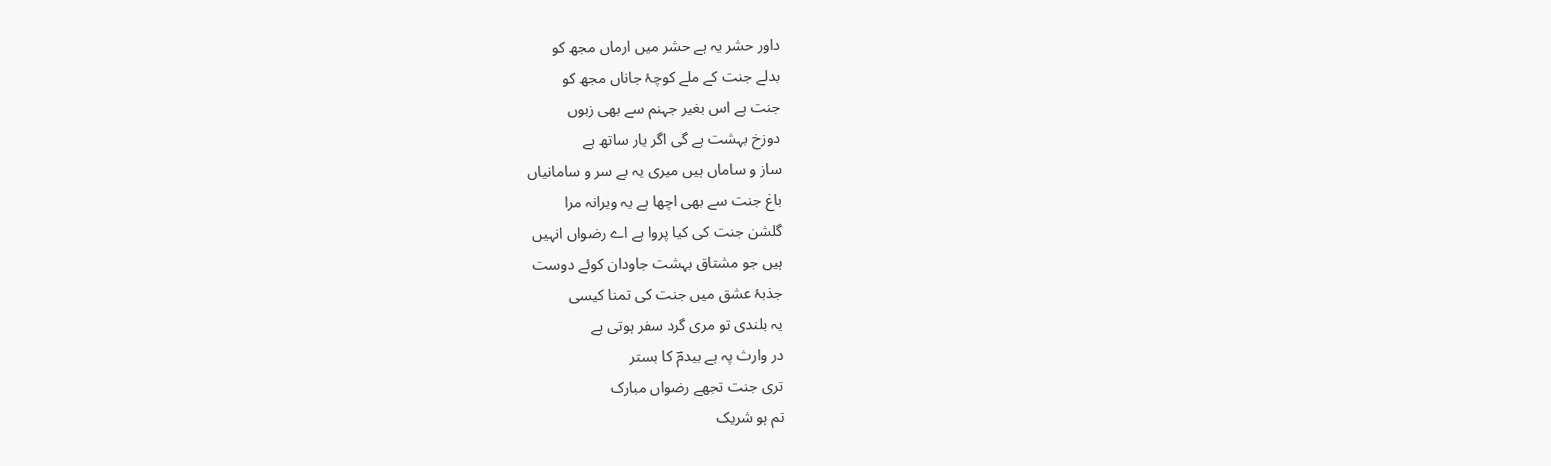داور حشر یہ ہے حشر میں ارماں مجھ کو
بدلے جنت کے ملے کوچۂ جاناں مجھ کو
جنت ہے اس بغیر جہنم سے بھی زبوں
دوزخ بہشت ہے گی اگر یار ساتھ ہے
ساز و ساماں ہیں میری یہ بے سر و سامانیاں
باغ جنت سے بھی اچھا ہے یہ ویرانہ مرا
گلشن جنت کی کیا پروا ہے اے رضواں انہیں
ہیں جو مشتاق بہشت جاودان کوئے دوست
جذبۂ عشق میں جنت کی تمنا کیسی
یہ بلندی تو مری گرد سفر ہوتی ہے
در وارث پہ ہے بیدمؔ کا بستر
تری جنت تجھے رضواں مبارک
تم ہو شریک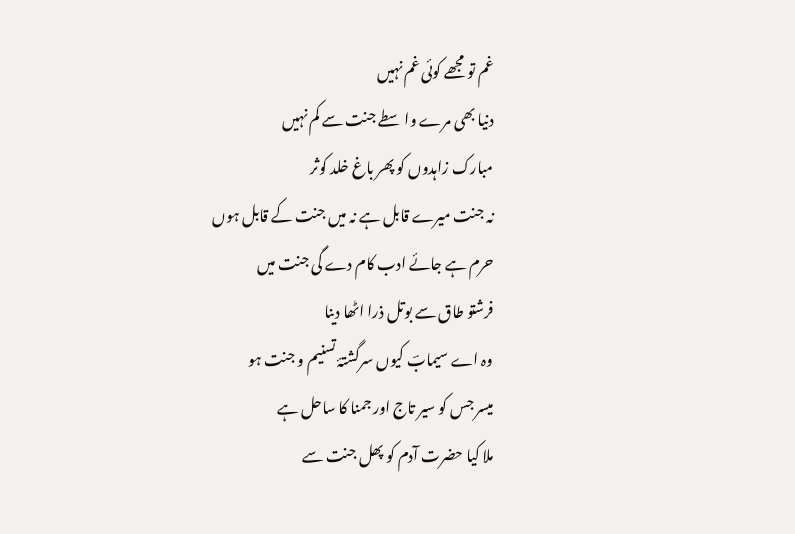غم تو مجھے کوئی غم نہیں
دنیا بھی مرے واسطے جنت سے کم نہیں
مبارک زاہدوں کو پھر باغ خلد کوثر
نہ جنت میرے قابل ہے نہ میں جنت کے قابل ہوں
حرم ہے جائے ادب کام دے گی جنت میں
فرشتو طاق سے بوتل ذرا اٹھا دینا
وہ اے سیمابؔ کیوں سرگشتۂ تسنیم و جنت ہو
میسر جس کو سیر تاج اور جمنا کا ساحل ہے
ملا کیا حضرت آدم کو پھل جنت سے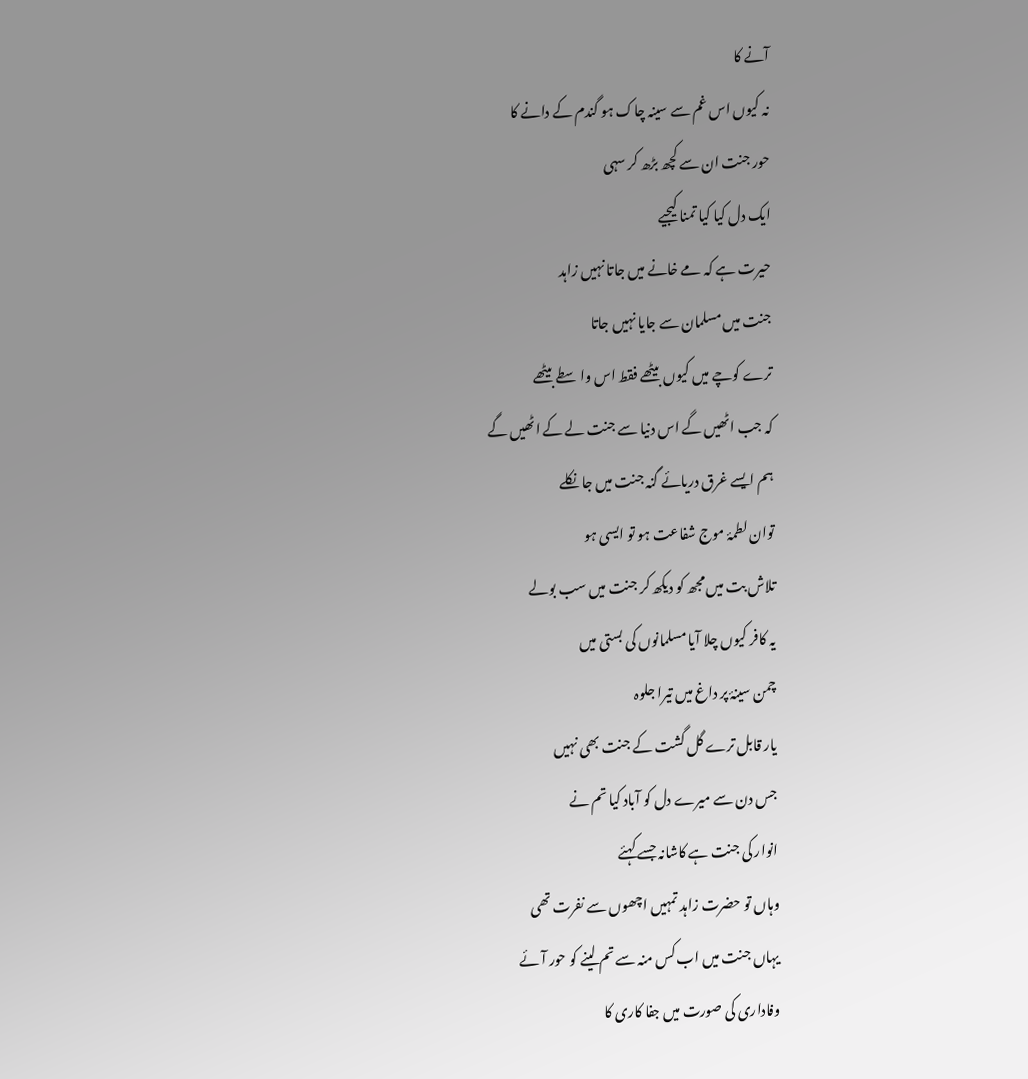آنے کا
نہ کیوں اس غم سے سینہ چاک ہو گندم کے دانے کا
حور جنت ان سے کچھ بڑھ کر سہی
ایک دل کیا کیا تمنا کیجیے
حیرت ہے کہ مے خانے میں جاتا نہیں زاہد
جنت میں مسلمان سے جایا نہیں جاتا
ترے کوچے میں کیوں بیٹھے فقط اس واسطے بیٹھے
کہ جب اٹھیں گے اس دنیا سے جنت لے کے اٹھیں گے
ہم ایسے غرق دریائے گنہ جنت میں جا نکلے
توان لطمۂ موج شفاعت ہو تو ایسی ہو
تلاش بت میں مجھ کو دیکھ کر جنت میں سب بولے
یہ کافر کیوں چلا آیا مسلمانوں کی بستی میں
چمن سینۂ پر داغ میں تیرا جلوہ
یار قابل ترے گل گشت کے جنت بھی نہیں
جس دن سے میرے دل کو آباد کیا تم نے
انوار کی جنت ہے کاشانہ جسے کہئے
وہاں تو حضرت زاہد تمہیں اچھوں سے نفرت تھی
یہاں جنت میں اب کس منہ سے تم لینے کو حور آئے
وفاداری کی صورت میں جفا کاری کا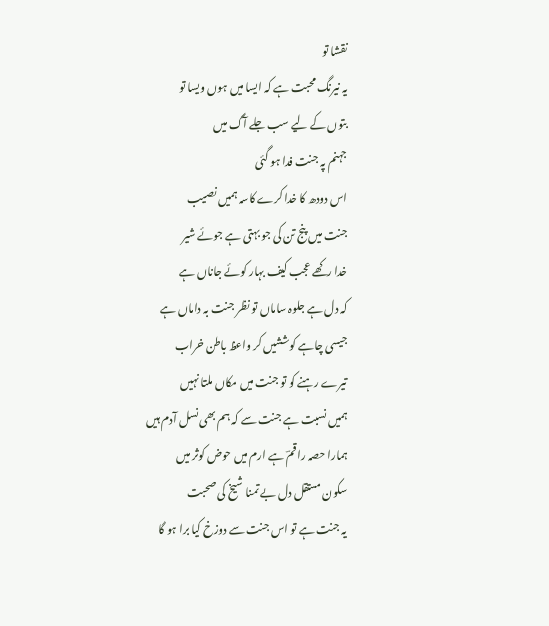نقشا تو
یہ نیرنگ محبت ہے کہ ایسا میں ہوں ویسا تو
بتوں کے لیے سب جلے آگ میں
جہنم پہ جنت فدا ہو گئی
اس دودھ کا خدا کرے کاسہ ہمیں نصیب
جنت میں پنج تن کی جو بہتی ہے جوئے شیر
خدا رکھے عجب کیف بہار کوئے جاناں ہے
کہ دل ہے جلوہ ساماں تو نظر جنت بہ داماں ہے
جیسی چاہے کوششیں کر واعظ باطن خراب
تیرے رہنے کو تو جنت میں مکاں ملتا نہیں
ہمیں نسبت ہے جنت سے کہ ہم بھی نسل آدم ہیں
ہمارا حصہ راقمؔ ہے ارم میں حوض کوثر میں
سکون مستقل دل بے تمنا شیخ کی صحبت
یہ جنت ہے تو اس جنت سے دوزخ کیا برا ہو گا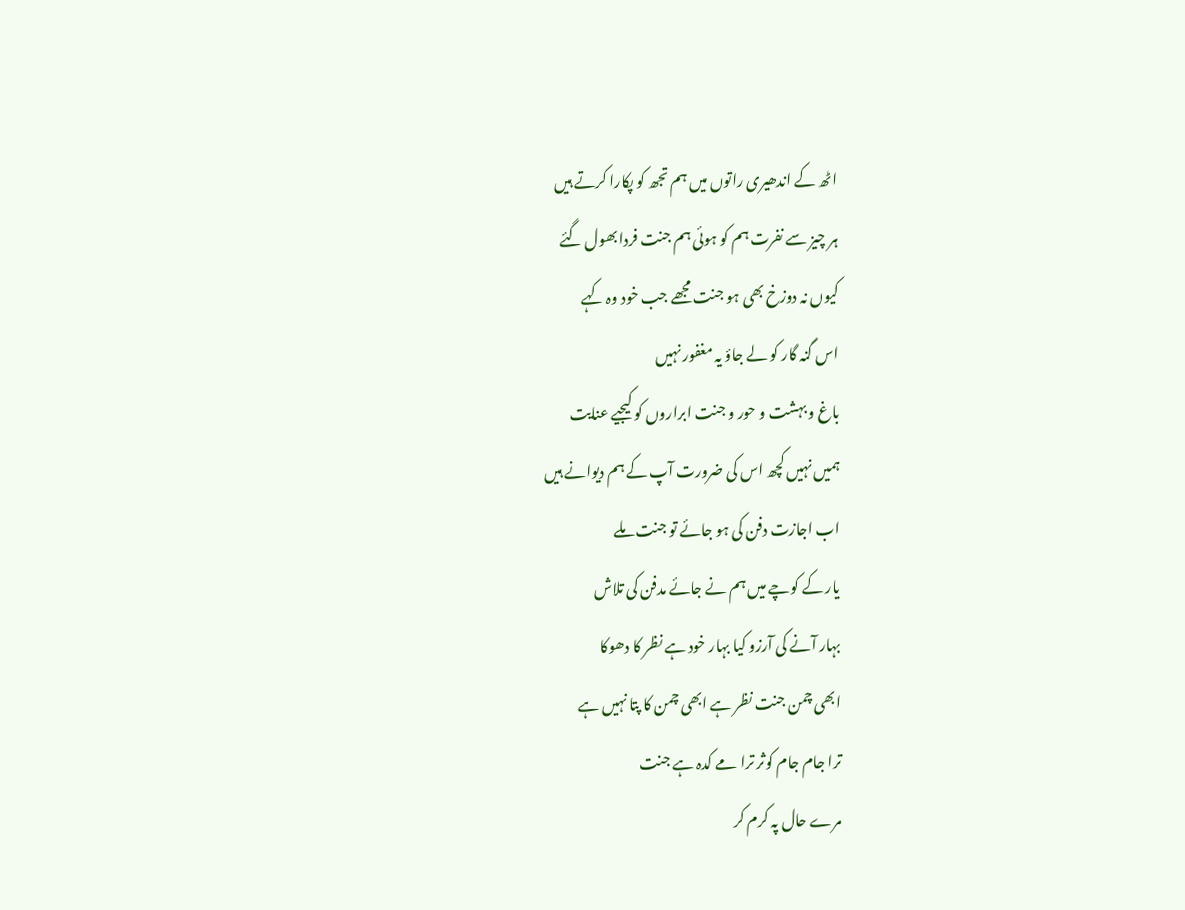اٹھ کے اندھیری راتوں میں ہم تجھ کو پکارا کرتے ہیں
ہر چیز سے نفرت ہم کو ہوئی ہم جنت فردا بھول گئے
کیوں نہ دوزخ بھی ہو جنت مجھے جب خود وہ کہے
اس گنہ گار کو لے جاؤ یہ مغفور نہیں
باغ و بہشت و حور و جنت ابراروں کو کیجیے عنایت
ہمیں نہیں کچھ اس کی ضرورت آپ کے ہم دیوانے ہیں
اب اجازت دفن کی ہو جائے تو جنت ملے
یار کے کوچے میں ہم نے جائے مدفن کی تلاش
بہار آنے کی آرزو کیا بہار خود ہے نظر کا دھوکا
ابھی چمن جنت نظر ہے ابھی چمن کا پتا نہیں ہے
ترا جام جام کوثر ترا مے کدہ ہے جنت
مرے حال پہ کرم کر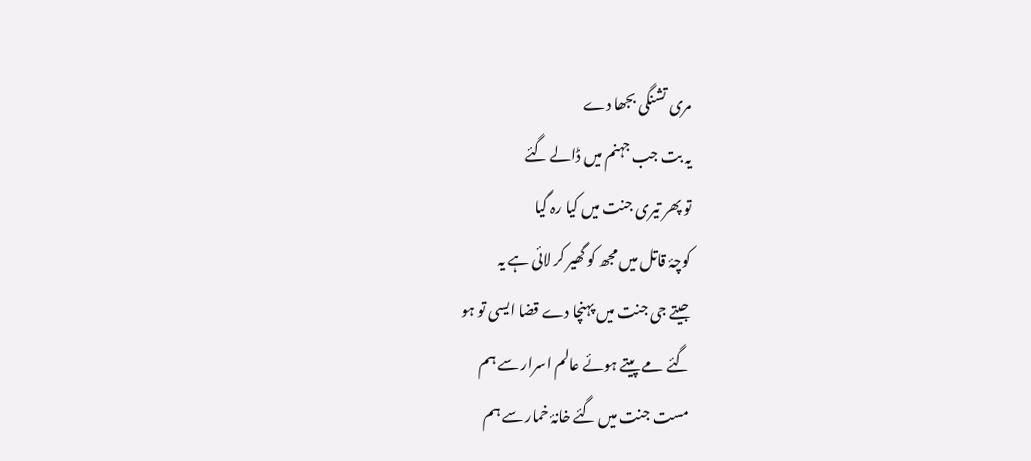مری تشنگی بجھا دے
یہ بت جب جہنم میں ڈالے گئے
تو پھر تیری جنت میں کیا رہ گیا
کوچۂ قاتل میں مجھ کو گھیر کر لائی ہے یہ
جیتے جی جنت میں پہنچا دے قضا ایسی تو ہو
گئے مے پیتے ہوئے عالم اسرار سے ہم
مست جنت میں گئے خانۂ خمار سے ہم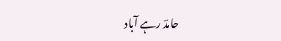حامدؔ رہے آباد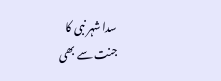سدا شہر نبی کا
جنت سے بھی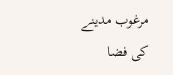مرغوب مدینے کی فضا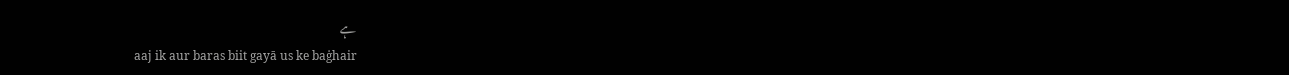ہے
aaj ik aur baras biit gayā us ke baġhair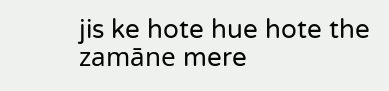jis ke hote hue hote the zamāne mere